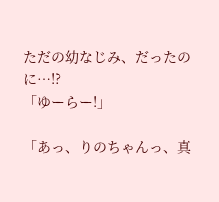ただの幼なじみ、だったのに…!?
「ゆーらー!」

「あっ、りのちゃんっ、真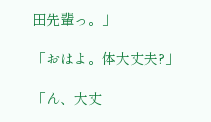田先輩っ。」

「おはよ。体大丈夫?」

「ん、大丈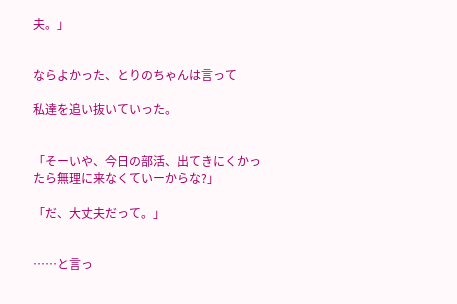夫。」


ならよかった、とりのちゃんは言って

私達を追い抜いていった。


「そーいや、今日の部活、出てきにくかったら無理に来なくていーからな?」

「だ、大丈夫だって。」


……と言っ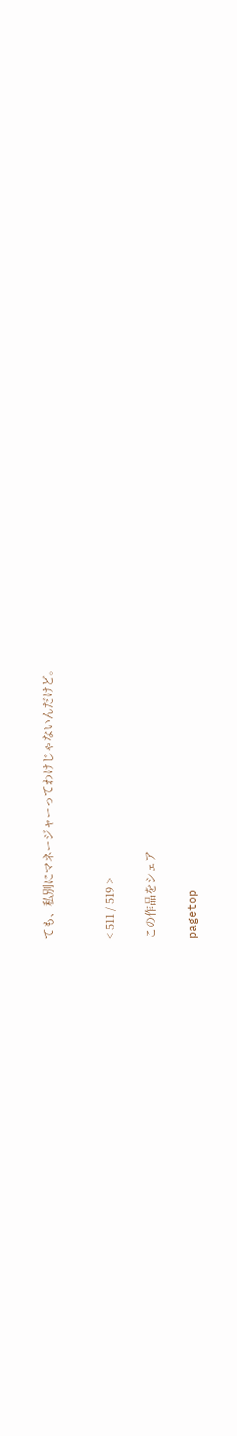ても、私別にマネージャーってわけじゃないんだけど。


< 511 / 519 >

この作品をシェア

pagetop